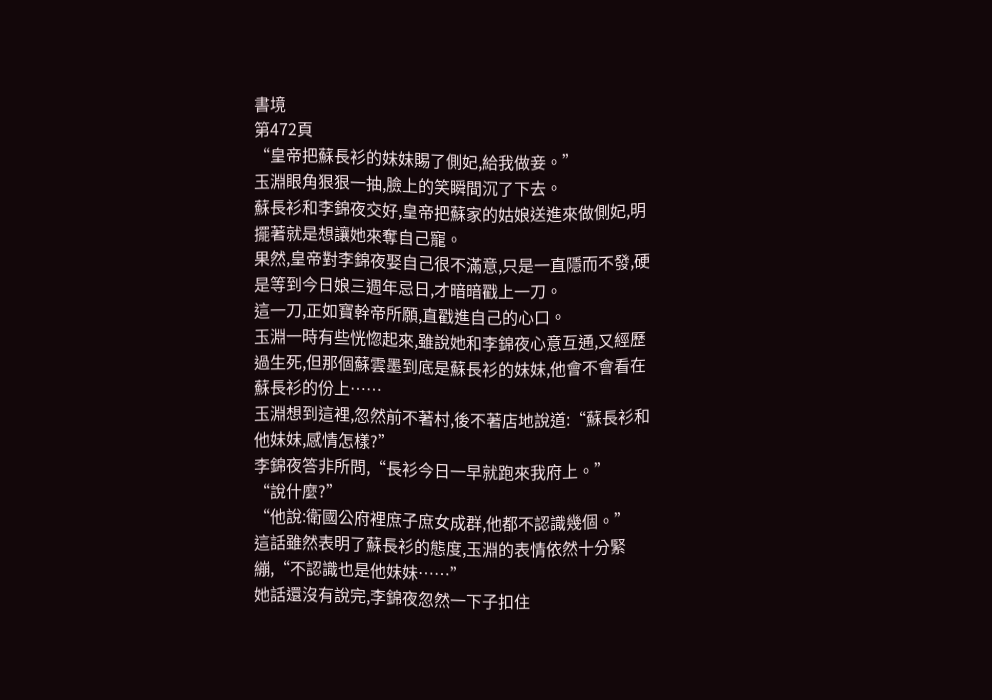書境
第472頁
“皇帝把蘇長衫的妹妹賜了側妃,給我做妾。”
玉淵眼角狠狠一抽,臉上的笑瞬間沉了下去。
蘇長衫和李錦夜交好,皇帝把蘇家的姑娘送進來做側妃,明擺著就是想讓她來奪自己寵。
果然,皇帝對李錦夜娶自己很不滿意,只是一直隱而不發,硬是等到今日娘三週年忌日,才暗暗戳上一刀。
這一刀,正如寶幹帝所願,直戳進自己的心口。
玉淵一時有些恍惚起來,雖說她和李錦夜心意互通,又經歷過生死,但那個蘇雲墨到底是蘇長衫的妹妹,他會不會看在蘇長衫的份上……
玉淵想到這裡,忽然前不著村,後不著店地說道:“蘇長衫和他妹妹,感情怎樣?”
李錦夜答非所問,“長衫今日一早就跑來我府上。”
“說什麼?”
“他說:衛國公府裡庶子庶女成群,他都不認識幾個。”
這話雖然表明了蘇長衫的態度,玉淵的表情依然十分緊繃,“不認識也是他妹妹……”
她話還沒有說完,李錦夜忽然一下子扣住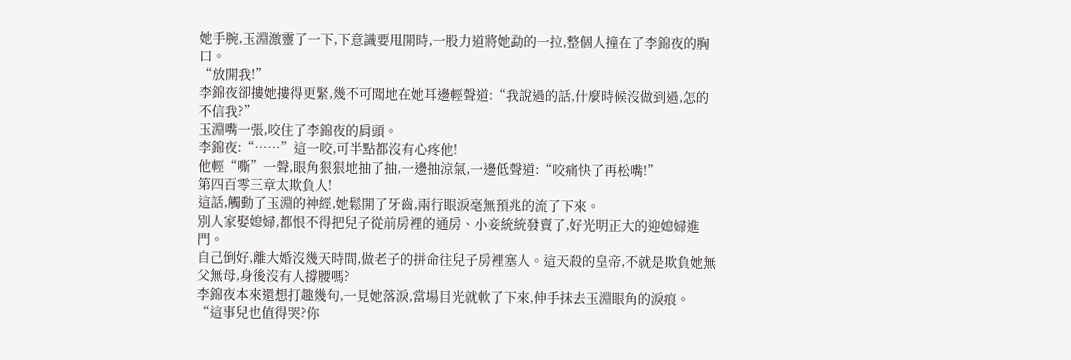她手腕,玉淵激靈了一下,下意識要甩開時,一股力道將她勐的一拉,整個人撞在了李錦夜的胸口。
“放開我!”
李錦夜卻摟她摟得更緊,幾不可聞地在她耳邊輕聲道:“我說過的話,什麼時候沒做到過,怎的不信我?”
玉淵嘴一張,咬住了李錦夜的肩頭。
李錦夜:“……”這一咬,可半點都沒有心疼他!
他輕“嘶”一聲,眼角狠狠地抽了抽,一邊抽涼氣,一邊低聲道:“咬痛快了再松嘴!”
第四百零三章太欺負人!
這話,觸動了玉淵的神經,她鬆開了牙齒,兩行眼淚毫無預兆的流了下來。
別人家娶媳婦,都恨不得把兒子從前房裡的通房、小妾統統發賣了,好光明正大的迎媳婦進門。
自己倒好,離大婚沒幾天時間,做老子的拼命往兒子房裡塞人。這天殺的皇帝,不就是欺負她無父無母,身後沒有人撐腰嗎?
李錦夜本來還想打趣幾句,一見她落淚,當場目光就軟了下來,伸手抹去玉淵眼角的淚痕。
“這事兒也值得哭?你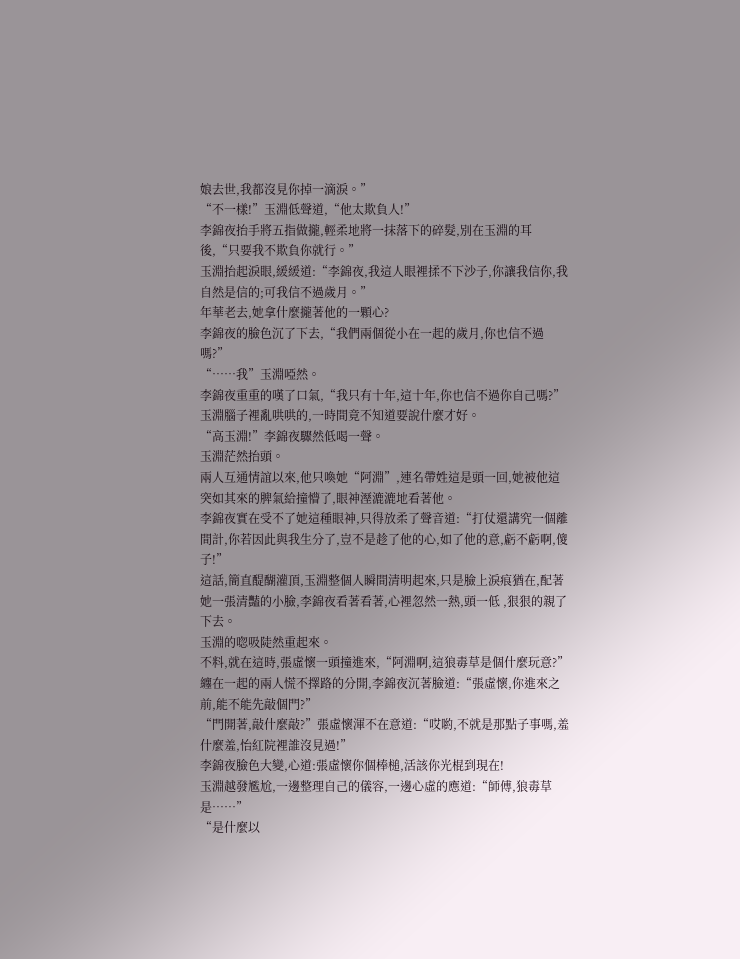娘去世,我都沒見你掉一滴淚。”
“不一樣!”玉淵低聲道,“他太欺負人!”
李錦夜抬手將五指做攏,輕柔地將一抹落下的碎髮,別在玉淵的耳後,“只要我不欺負你就行。”
玉淵抬起淚眼,緩緩道:“李錦夜,我這人眼裡揉不下沙子,你讓我信你,我自然是信的;可我信不過歲月。”
年華老去,她拿什麼攏著他的一顆心?
李錦夜的臉色沉了下去,“我們兩個從小在一起的歲月,你也信不過嗎?”
“……我”玉淵啞然。
李錦夜重重的嘆了口氣,“我只有十年,這十年,你也信不過你自己嗎?”
玉淵腦子裡亂哄哄的,一時間竟不知道要說什麼才好。
“高玉淵!”李錦夜驟然低喝一聲。
玉淵茫然抬頭。
兩人互通情誼以來,他只喚她“阿淵”,連名帶姓這是頭一回,她被他這突如其來的脾氣給撞懵了,眼神溼漉漉地看著他。
李錦夜實在受不了她這種眼神,只得放柔了聲音道:“打仗還講究一個離間計,你若因此與我生分了,豈不是趁了他的心,如了他的意,虧不虧啊,傻子!”
這話,簡直醍醐灌頂,玉淵整個人瞬間清明起來,只是臉上淚痕猶在,配著她一張清豔的小臉,李錦夜看著看著,心裡忽然一熱,頭一低 ,狠狠的親了下去。
玉淵的唿吸陡然重起來。
不料,就在這時,張虛懷一頭撞進來,“阿淵啊,這狼毒草是個什麼玩意?”
纏在一起的兩人慌不擇路的分開,李錦夜沉著臉道:“張虛懷,你進來之前,能不能先敲個門?”
“門開著,敲什麼敲?”張虛懷渾不在意道:“哎喲,不就是那點子事嗎,羞什麼羞,怡紅院裡誰沒見過!”
李錦夜臉色大變,心道:張虛懷你個棒槌,活該你光棍到現在!
玉淵越發尷尬,一邊整理自己的儀容,一邊心虛的應道:“師傅,狼毒草是……”
“是什麼以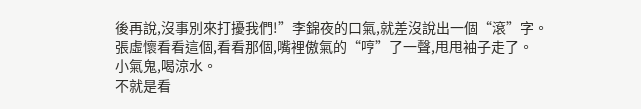後再說,沒事別來打擾我們!”李錦夜的口氣,就差沒說出一個“滾”字。
張虛懷看看這個,看看那個,嘴裡傲氣的“哼”了一聲,甩甩袖子走了。
小氣鬼,喝涼水。
不就是看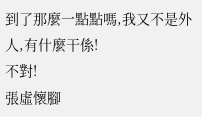到了那麼一點點嗎,我又不是外人,有什麼干係!
不對!
張虛懷腳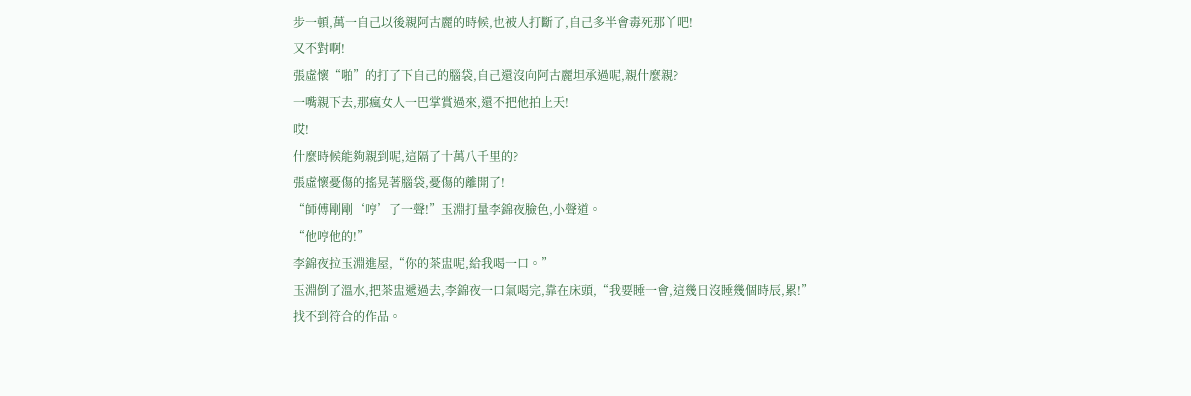步一頓,萬一自己以後親阿古麗的時候,也被人打斷了,自己多半會毒死那丫吧!
又不對啊!
張虛懷“啪”的打了下自己的腦袋,自己還沒向阿古麗坦承過呢,親什麼親?
一嘴親下去,那瘋女人一巴掌賞過來,還不把他拍上天!
哎!
什麼時候能夠親到呢,這隔了十萬八千里的?
張虛懷憂傷的搖晃著腦袋,憂傷的離開了!
“師傅剛剛‘哼’了一聲!”玉淵打量李錦夜臉色,小聲道。
“他哼他的!”
李錦夜拉玉淵進屋,“你的茶盅呢,給我喝一口。”
玉淵倒了溫水,把茶盅遞過去,李錦夜一口氣喝完,靠在床頭,“我要睡一會,這幾日沒睡幾個時辰,累!”
找不到符合的作品。